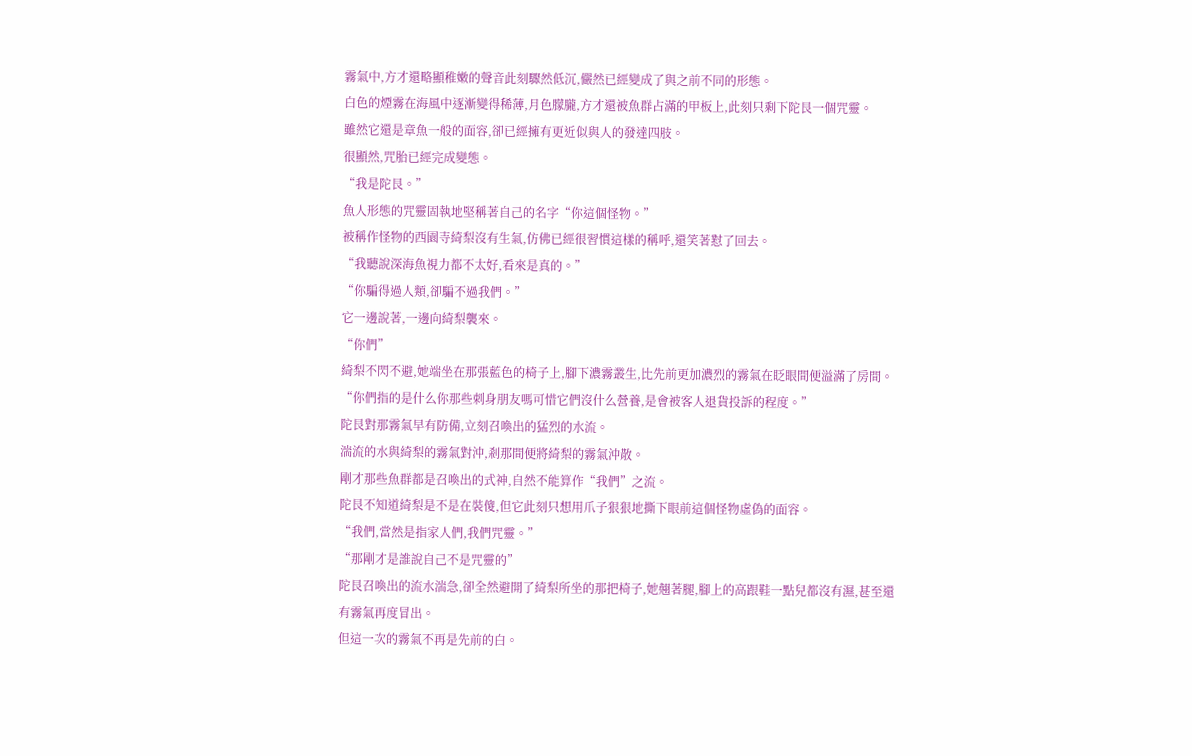霧氣中,方才還略顯稚嫩的聲音此刻驟然低沉,儼然已經變成了與之前不同的形態。
白色的煙霧在海風中逐漸變得稀薄,月色朦朧,方才還被魚群占滿的甲板上,此刻只剩下陀艮一個咒靈。
雖然它還是章魚一般的面容,卻已經擁有更近似與人的發達四肢。
很顯然,咒胎已經完成變態。
“我是陀艮。”
魚人形態的咒靈固執地堅稱著自己的名字“你這個怪物。”
被稱作怪物的西園寺綺梨沒有生氣,仿佛已經很習慣這樣的稱呼,還笑著懟了回去。
“我聽說深海魚視力都不太好,看來是真的。”
“你騙得過人類,卻騙不過我們。”
它一邊說著,一邊向綺梨襲來。
“你們”
綺梨不閃不避,她端坐在那張藍色的椅子上,腳下濃霧叢生,比先前更加濃烈的霧氣在眨眼間便溢滿了房間。
“你們指的是什么你那些刺身朋友嗎可惜它們沒什么營養,是會被客人退貨投訴的程度。”
陀艮對那霧氣早有防備,立刻召喚出的猛烈的水流。
湍流的水與綺梨的霧氣對沖,剎那間便將綺梨的霧氣沖散。
剛才那些魚群都是召喚出的式神,自然不能算作“我們”之流。
陀艮不知道綺梨是不是在裝傻,但它此刻只想用爪子狠狠地撕下眼前這個怪物虛偽的面容。
“我們,當然是指家人們,我們咒靈。”
“那剛才是誰說自己不是咒靈的”
陀艮召喚出的流水湍急,卻全然避開了綺梨所坐的那把椅子,她翹著腿,腳上的高跟鞋一點兒都沒有濕,甚至還有霧氣再度冒出。
但這一次的霧氣不再是先前的白。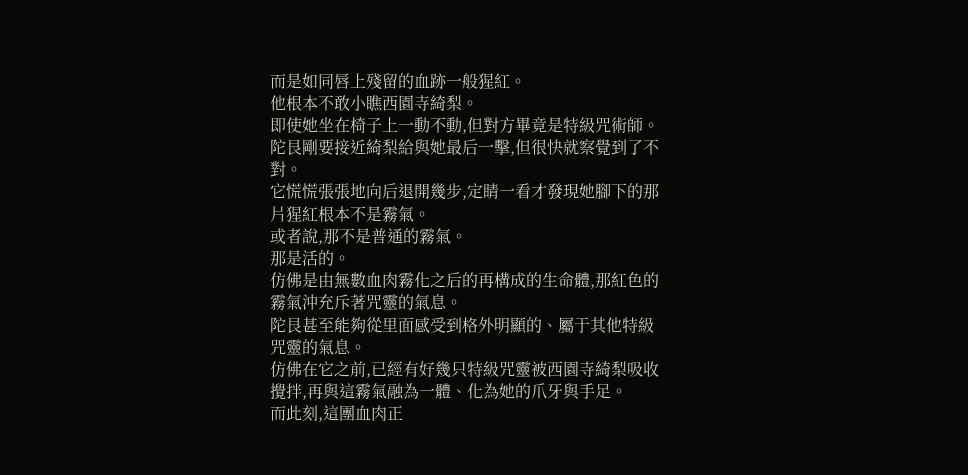而是如同唇上殘留的血跡一般猩紅。
他根本不敢小瞧西園寺綺梨。
即使她坐在椅子上一動不動,但對方畢竟是特級咒術師。
陀艮剛要接近綺梨給與她最后一擊,但很快就察覺到了不對。
它慌慌張張地向后退開幾步,定睛一看才發現她腳下的那片猩紅根本不是霧氣。
或者說,那不是普通的霧氣。
那是活的。
仿佛是由無數血肉霧化之后的再構成的生命體,那紅色的霧氣沖充斥著咒靈的氣息。
陀艮甚至能夠從里面感受到格外明顯的、屬于其他特級咒靈的氣息。
仿佛在它之前,已經有好幾只特級咒靈被西園寺綺梨吸收攪拌,再與這霧氣融為一體、化為她的爪牙與手足。
而此刻,這團血肉正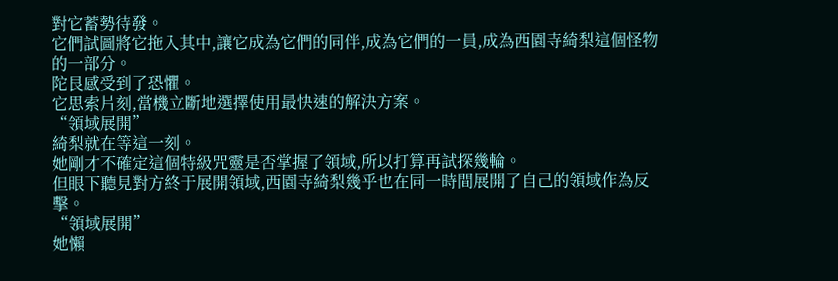對它蓄勢待發。
它們試圖將它拖入其中,讓它成為它們的同伴,成為它們的一員,成為西園寺綺梨這個怪物的一部分。
陀艮感受到了恐懼。
它思索片刻,當機立斷地選擇使用最快速的解決方案。
“領域展開”
綺梨就在等這一刻。
她剛才不確定這個特級咒靈是否掌握了領域,所以打算再試探幾輪。
但眼下聽見對方終于展開領域,西園寺綺梨幾乎也在同一時間展開了自己的領域作為反擊。
“領域展開”
她懶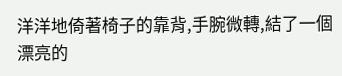洋洋地倚著椅子的靠背,手腕微轉,結了一個漂亮的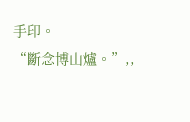手印。
“斷念博山爐。”,,